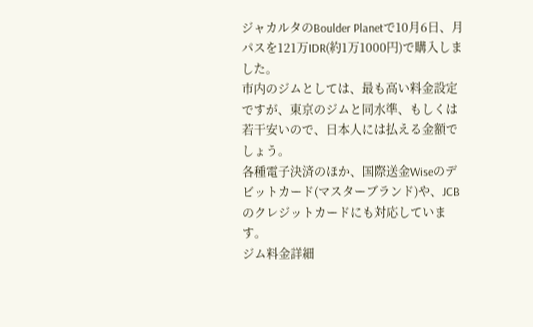ジャカルタのBoulder Planetで10月6日、月パスを121万IDR(約1万1000円)で購入しました。
市内のジムとしては、最も高い料金設定ですが、東京のジムと同水準、もしくは若干安いので、日本人には払える金額でしょう。
各種電子決済のほか、国際送金Wiseのデビットカード(マスターブランド)や、JCBのクレジットカードにも対応しています。
ジム料金詳細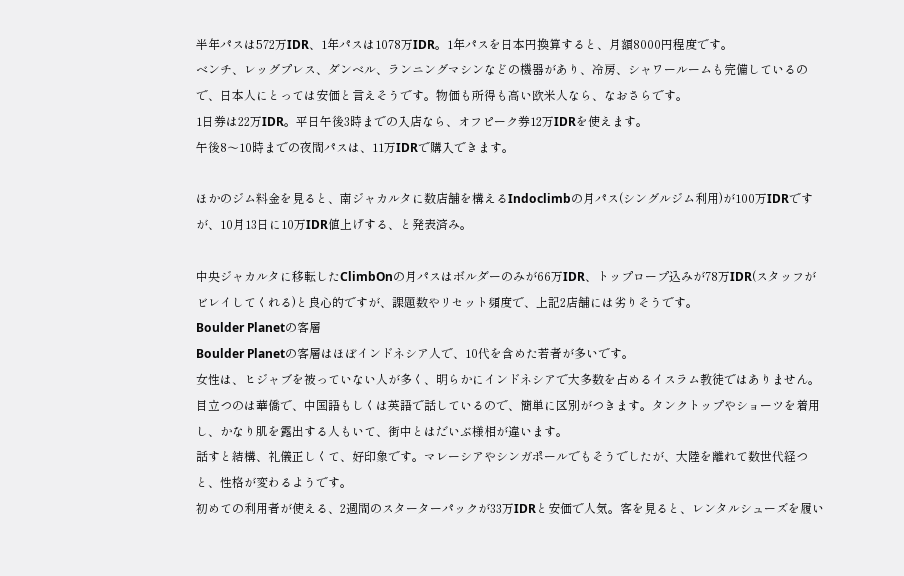半年パスは572万IDR、1年パスは1078万IDR。1年パスを日本円換算すると、月額8000円程度です。
ベンチ、レッグプレス、ダンベル、ランニングマシンなどの機器があり、冷房、シャワールームも完備しているので、日本人にとっては安価と言えそうです。物価も所得も高い欧米人なら、なおさらです。
1日券は22万IDR。平日午後3時までの入店なら、オフピーク券12万IDRを使えます。
午後8〜10時までの夜間パスは、11万IDRで購入できます。

ほかのジム料金を見ると、南ジャカルタに数店舗を構えるIndoclimbの月パス(シングルジム利用)が100万IDRですが、10月13日に10万IDR値上げする、と発表済み。

中央ジャカルタに移転したClimbOnの月パスはボルダーのみが66万IDR、トップロープ込みが78万IDR(スタッフがビレイしてくれる)と良心的ですが、課題数やリセット頻度で、上記2店舗には劣りそうです。
Boulder Planetの客層
Boulder Planetの客層はほぼインドネシア人で、10代を含めた若者が多いです。
女性は、ヒジャブを被っていない人が多く、明らかにインドネシアで大多数を占めるイスラム教徒ではありません。
目立つのは華僑で、中国語もしくは英語で話しているので、簡単に区別がつきます。タンクトップやショーツを着用し、かなり肌を露出する人もいて、街中とはだいぶ様相が違います。
話すと結構、礼儀正しくて、好印象です。マレーシアやシンガポールでもそうでしたが、大陸を離れて数世代経つと、性格が変わるようです。
初めての利用者が使える、2週間のスターターパックが33万IDRと安価で人気。客を見ると、レンタルシューズを履い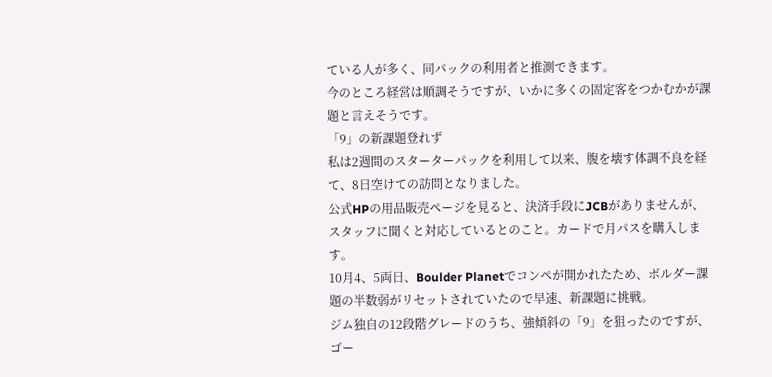ている人が多く、同パックの利用者と推測できます。
今のところ経営は順調そうですが、いかに多くの固定客をつかむかが課題と言えそうです。
「9」の新課題登れず
私は2週間のスターターパックを利用して以来、腹を壊す体調不良を経て、8日空けての訪問となりました。
公式HPの用品販売ページを見ると、決済手段にJCBがありませんが、スタッフに聞くと対応しているとのこと。カードで月パスを購入します。
10月4、5両日、Boulder Planetでコンペが開かれたため、ボルダー課題の半数弱がリセットされていたので早速、新課題に挑戦。
ジム独自の12段階グレードのうち、強傾斜の「9」を狙ったのですが、ゴー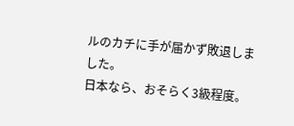ルのカチに手が届かず敗退しました。
日本なら、おそらく3級程度。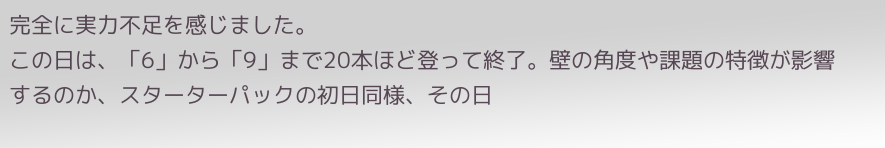完全に実力不足を感じました。
この日は、「6」から「9」まで20本ほど登って終了。壁の角度や課題の特徴が影響するのか、スターターパックの初日同様、その日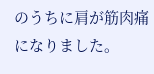のうちに肩が筋肉痛になりました。